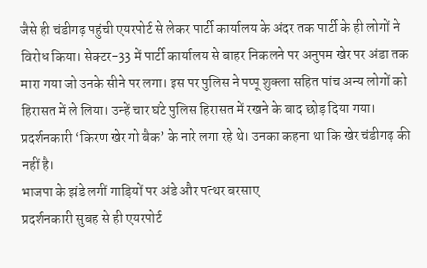जैसे ही चंडीगढ़ पहुंची एयरपोर्ट से लेकर पार्टी कार्यालय के अंदर तक पार्टी के ही लोगों ने विरोध किया। सेक्टर-33 में पार्टी कार्यालय से बाहर निकलने पर अनुपम खेर पर अंडा तक मारा गया जो उनके सीने पर लगा। इस पर पुलिस ने पप्पू शुक्ला सहित पांच अन्य लोगों को हिरासत में ले लिया। उन्हें चार घंटे पुलिस हिरासत में रखने के बाद छोड़ दिया गया। प्रदर्शनकारी ‘किरण खेर गो बैक’ के नारे लगा रहे थे। उनका कहना था कि खेर चंडीगढ़ की नहीं है।
भाजपा के झंडे लगीं गाड़ियों पर अंडे और पत्थर बरसाए
प्रदर्शनकारी सुबह से ही एयरपोर्ट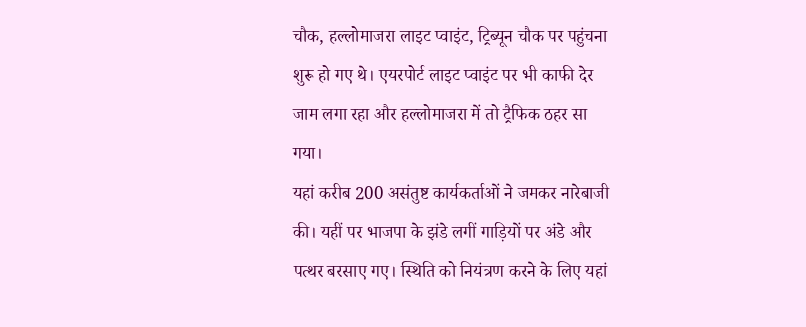चौक, हल्लोमाजरा लाइट प्वाइंट, ट्रिब्यून चौक पर पहुंचना शुरू हो गए थे। एयरपोर्ट लाइट प्वाइंट पर भी काफी देर जाम लगा रहा और हल्लोमाजरा में तो ट्रैफिक ठहर सा गया।
यहां करीब 200 असंतुष्ट कार्यकर्ताओं ने जमकर नारेबाजी की। यहीं पर भाजपा के झंडे लगीं गाड़ियों पर अंडे और पत्थर बरसाए गए। स्थिति को नियंत्रण करने के लिए यहां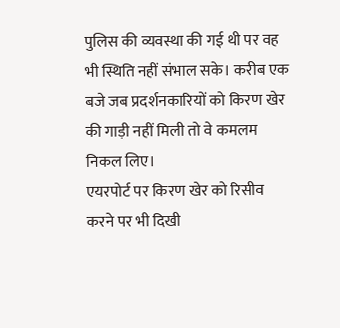पुलिस की व्यवस्था की गई थी पर वह भी स्थिति नहीं संभाल सके। करीब एक बजे जब प्रदर्शनकारियों को किरण खेर की गाड़ी नहीं मिली तो वे कमलम निकल लिए।
एयरपोर्ट पर किरण खेर को रिसीव करने पर भी दिखी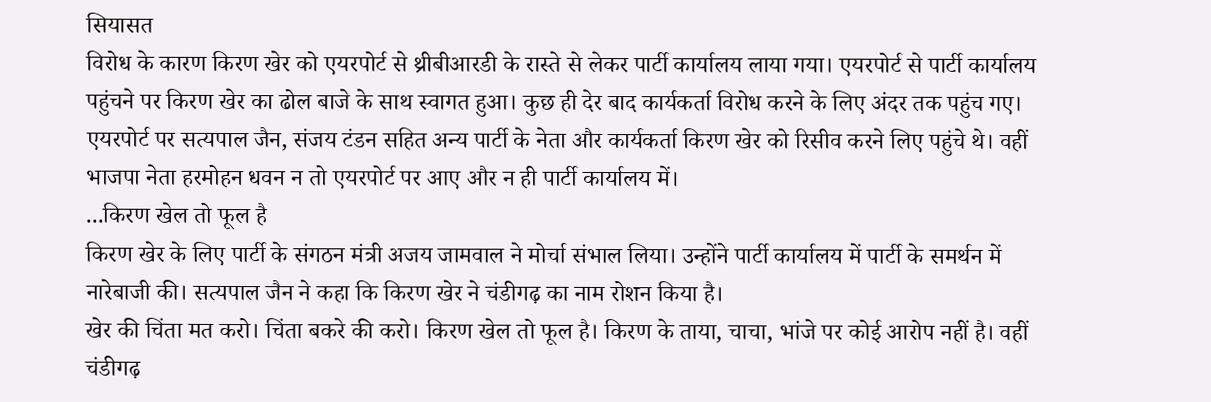सियासत
विरोध के कारण किरण खेर को एयरपोर्ट से थ्रीबीआरडी के रास्ते से लेकर पार्टी कार्यालय लाया गया। एयरपोर्ट से पार्टी कार्यालय पहुंचने पर किरण खेर का ढोल बाजे के साथ स्वागत हुआ। कुछ ही देर बाद कार्यकर्ता विरोध करने के लिए अंदर तक पहुंच गए।
एयरपोर्ट पर सत्यपाल जैन, संजय टंडन सहित अन्य पार्टी के नेता और कार्यकर्ता किरण खेर को रिसीव करने लिए पहुंचे थे। वहीं भाजपा नेता हरमोहन धवन न तो एयरपोर्ट पर आए और न ही पार्टी कार्यालय में।
...किरण खेल तो फूल है
किरण खेर के लिए पार्टी के संगठन मंत्री अजय जामवाल ने मोर्चा संभाल लिया। उन्होंने पार्टी कार्यालय में पार्टी के समर्थन में नारेबाजी की। सत्यपाल जैन ने कहा कि किरण खेर ने चंडीगढ़ का नाम रोशन किया है।
खेर की चिंता मत करो। चिंता बकरे की करो। किरण खेल तो फूल है। किरण के ताया, चाचा, भांजे पर कोई आरोप नहीं है। वहीं चंडीगढ़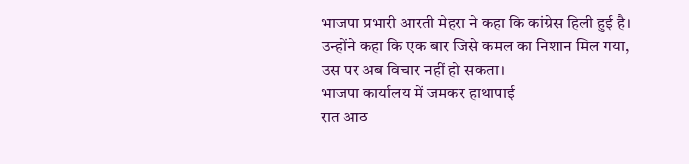भाजपा प्रभारी आरती मेहरा ने कहा कि कांग्रेस हिली हुई है। उन्होंने कहा कि एक बार जिसे कमल का निशान मिल गया, उस पर अब विचार नहीं हो सकता।
भाजपा कार्यालय में जमकर हाथापाई
रात आठ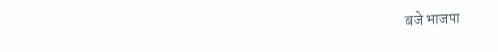बजे भाजपा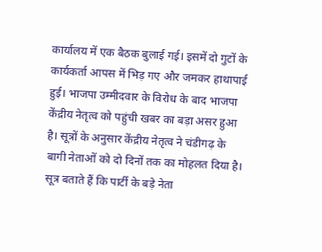कार्यालय में एक बैठक बुलाई गई। इसमें दो गुटों के कार्यकर्ता आपस में भिड़ गए और जमकर हाथापाई हुई। भाजपा उम्मीदवार के विरोध के बाद भाजपा केंद्रीय नेतृत्व को पहुंची खबर का बड़ा असर हुआ है। सूत्रों के अनुसार केंद्रीय नेतृत्व ने चंडीगढ़ के बागी नेताओं को दो दिनों तक का मोहलत दिया है। सूत्र बताते हैं कि पार्टी के बड़े नेता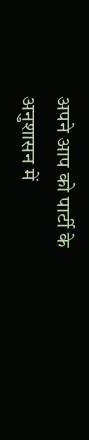अपने आप को पार्टी के अनुशासन में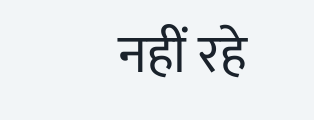नहीं रहे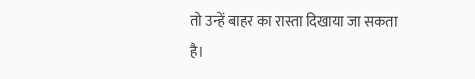तो उन्हें बाहर का रास्ता दिखाया जा सकता है।